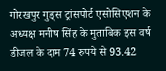गोरखपुर गुड्स ट्रांसपोर्ट एसोसिएशन के अध्यक्ष मनीष सिंह के मुताबिक इस वर्ष डीजल के दाम 74 रुपये से 93.42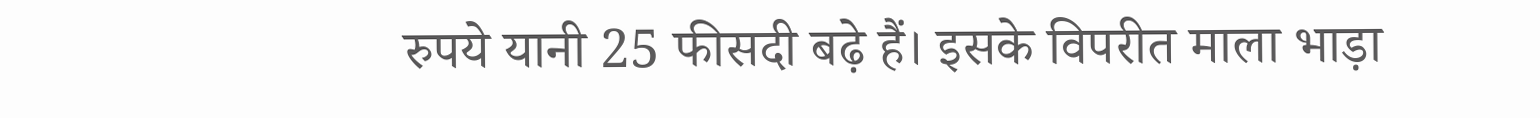रुपये यानी 25 फीसदी बढ़े हैं। इसके विपरीत माला भाड़ा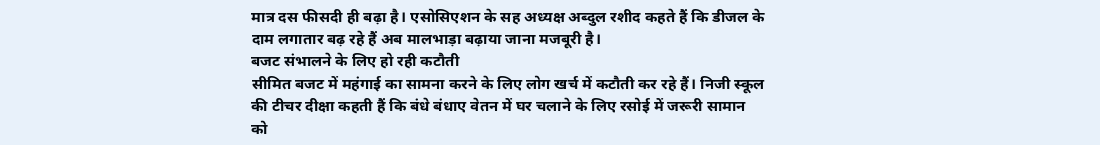मात्र दस फीसदी ही बढ़ा है। एसोसिएशन के सह अध्यक्ष अब्दुल रशीद कहते हैं कि डीजल के दाम लगातार बढ़ रहे हैं अब मालभाड़ा बढ़ाया जाना मजबूरी है।
बजट संभालने के लिए हो रही कटौती
सीमित बजट में महंगाई का सामना करने के लिए लोग खर्च में कटौती कर रहे हैं। निजी स्कूल की टीचर दीक्षा कहती हैं कि बंधे बंधाए वेतन में घर चलाने के लिए रसोई में जरूरी सामान को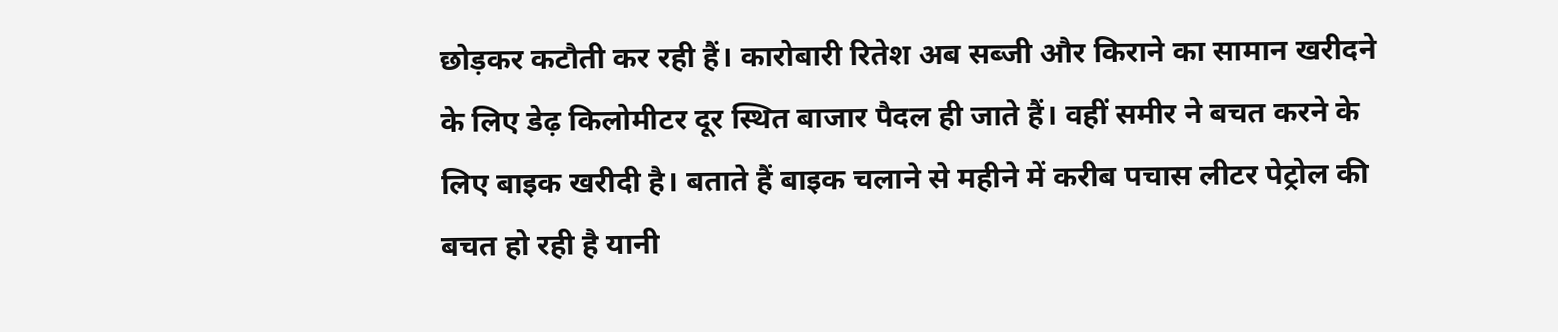छोड़कर कटौती कर रही हैं। कारोबारी रितेश अब सब्जी और किराने का सामान खरीदने के लिए डेढ़ किलोमीटर दूर स्थित बाजार पैदल ही जाते हैं। वहीं समीर ने बचत करने के लिए बाइक खरीदी है। बताते हैं बाइक चलाने से महीने में करीब पचास लीटर पेट्रोल की बचत हो रही है यानी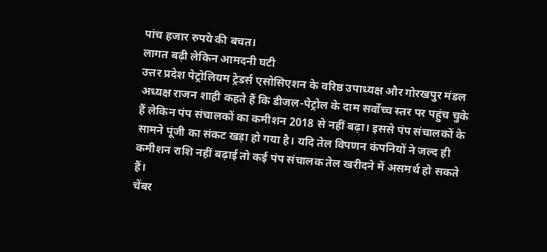पांच हजार रुपये की बचत।
लागत बढ़ी लेकिन आमदनी घटी
उत्तर प्रदेश पेट्रोलियम ट्रेडर्स एसोसिएशन के वरिष्ठ उपाध्यक्ष और गोरखपुर मंडल अध्यक्ष राजन शाही कहते हैं कि डीजल-पेट्रोल के दाम सर्वोच्च स्तर पर पहुंच चुके हैं लेकिन पंप संचालकों का कमीशन 2018 से नहीं बढ़ा। इससे पंप संचालकों के सामने पूंजी का संकट खड़ा हो गया है। यदि तेल विपणन कंपनियों ने जल्द ही कमीशन राशि नहीं बढ़ाई तो कई पंप संचालक तेल खरीदने में असमर्थ हो सकते हैं।
चेंबर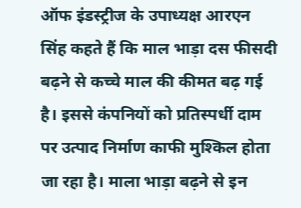ऑफ इंडस्ट्रीज के उपाध्यक्ष आरएन सिंह कहते हैं कि माल भाड़ा दस फीसदी बढ़ने से कच्चे माल की कीमत बढ़ गई है। इससे कंपनियों को प्रतिस्पर्धी दाम पर उत्पाद निर्माण काफी मुश्किल होता जा रहा है। माला भाड़ा बढ़ने से इन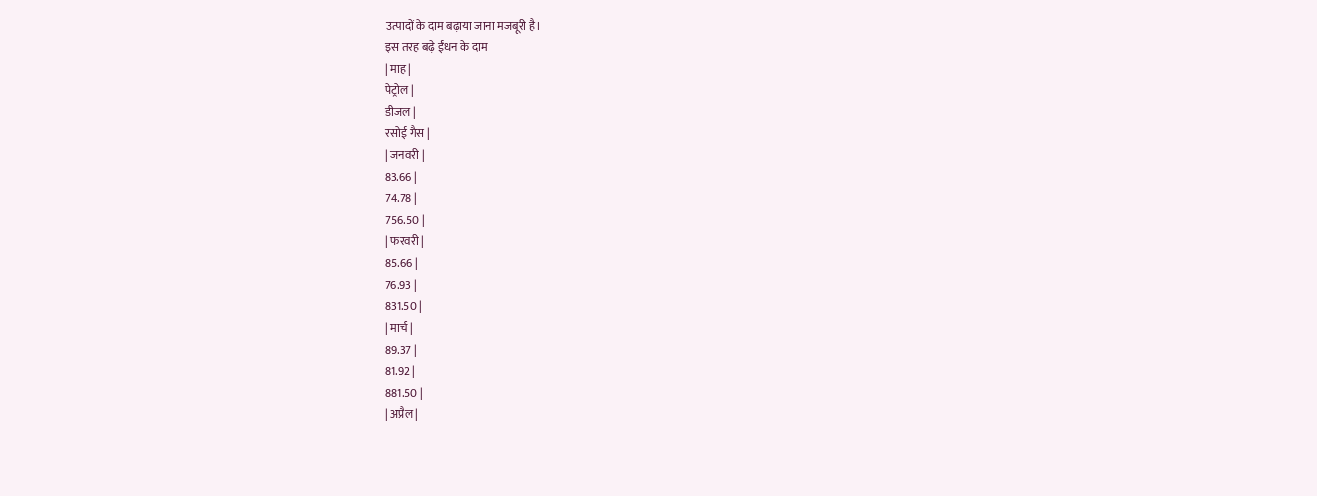उत्पादों के दाम बढ़ाया जाना मजबूरी है।
इस तरह बढ़े ईंधन के दाम
| माह |
पेट्रोल |
डीजल |
रसोई गैस |
| जनवरी |
83.66 |
74.78 |
756.50 |
| फरवरी |
85.66 |
76.93 |
831.50 |
| मार्च |
89.37 |
81.92 |
881.50 |
| अप्रैल |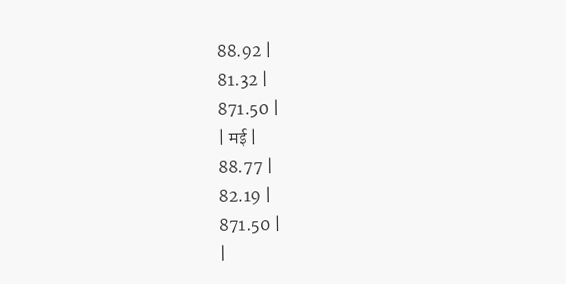88.92 |
81.32 |
871.50 |
| मई |
88.77 |
82.19 |
871.50 |
|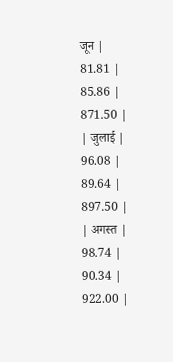जून |
81.81 |
85.86 |
871.50 |
| जुलाई |
96.08 |
89.64 |
897.50 |
| अगस्त |
98.74 |
90.34 |
922.00 |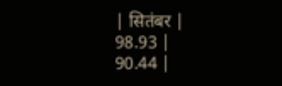| सितंबर |
98.93 |
90.44 |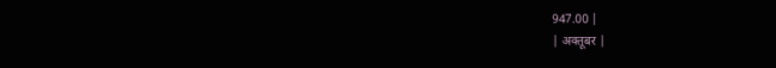947.00 |
| अक्तूबर |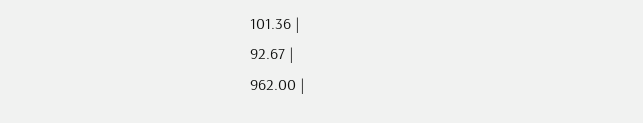101.36 |
92.67 |
962.00 |